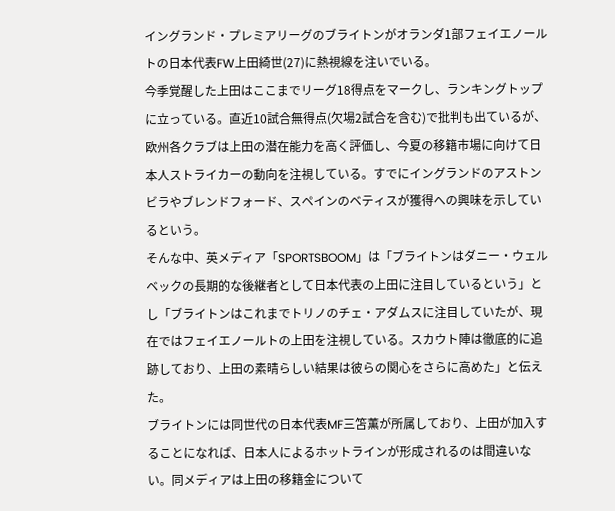イングランド・プレミアリーグのブライトンがオランダ1部フェイエノールトの日本代表FW上田綺世(27)に熱視線を注いでいる。
今季覚醒した上田はここまでリーグ18得点をマークし、ランキングトップに立っている。直近10試合無得点(欠場2試合を含む)で批判も出ているが、欧州各クラブは上田の潜在能力を高く評価し、今夏の移籍市場に向けて日本人ストライカーの動向を注視している。すでにイングランドのアストンビラやブレンドフォード、スペインのベティスが獲得への興味を示しているという。
そんな中、英メディア「SPORTSBOOM」は「ブライトンはダニー・ウェルベックの長期的な後継者として日本代表の上田に注目しているという」とし「ブライトンはこれまでトリノのチェ・アダムスに注目していたが、現在ではフェイエノールトの上田を注視している。スカウト陣は徹底的に追跡しており、上田の素晴らしい結果は彼らの関心をさらに高めた」と伝えた。
ブライトンには同世代の日本代表MF三笘薫が所属しており、上田が加入することになれば、日本人によるホットラインが形成されるのは間違いない。同メディアは上田の移籍金について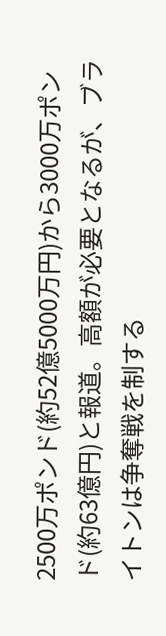2500万ポンド(約52億5000万円)から3000万ポンド(約63億円)と報道。高額が必要となるが、ブライトンは争奪戦を制する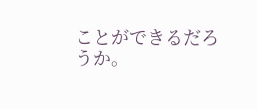ことができるだろうか。